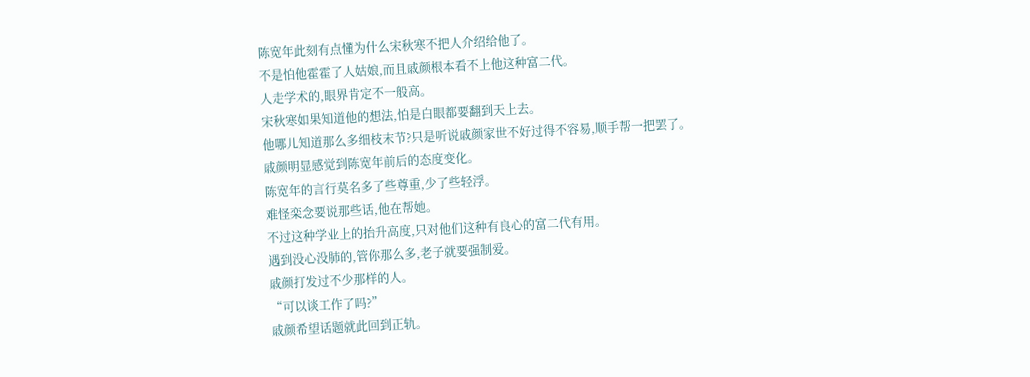陈宽年此刻有点懂为什么宋秋寒不把人介绍给他了。
不是怕他霍霍了人姑娘,而且戚颜根本看不上他这种富二代。
人走学术的,眼界肯定不一般高。
宋秋寒如果知道他的想法,怕是白眼都要翻到天上去。
他哪儿知道那么多细枝末节?只是听说戚颜家世不好过得不容易,顺手帮一把罢了。
戚颜明显感觉到陈宽年前后的态度变化。
陈宽年的言行莫名多了些尊重,少了些轻浮。
难怪栾念要说那些话,他在帮她。
不过这种学业上的抬升高度,只对他们这种有良心的富二代有用。
遇到没心没肺的,管你那么多,老子就要强制爱。
戚颜打发过不少那样的人。
“可以谈工作了吗?”
戚颜希望话题就此回到正轨。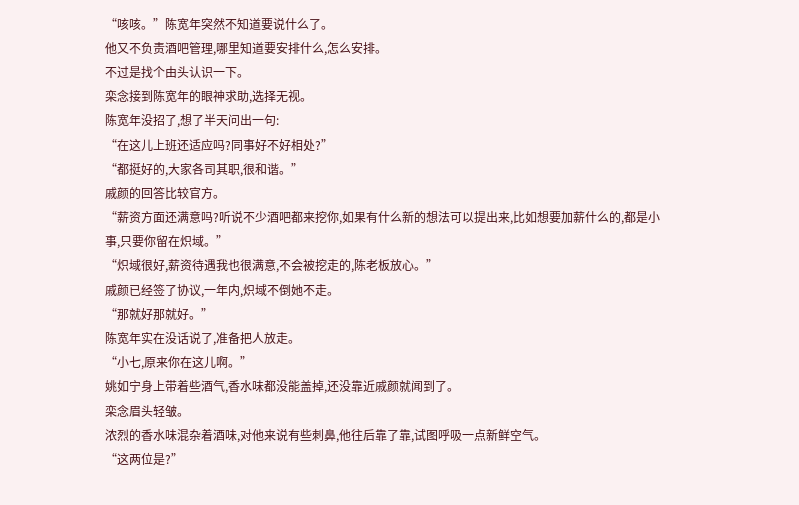“咳咳。”陈宽年突然不知道要说什么了。
他又不负责酒吧管理,哪里知道要安排什么,怎么安排。
不过是找个由头认识一下。
栾念接到陈宽年的眼神求助,选择无视。
陈宽年没招了,想了半天问出一句:
“在这儿上班还适应吗?同事好不好相处?”
“都挺好的,大家各司其职,很和谐。”
戚颜的回答比较官方。
“薪资方面还满意吗?听说不少酒吧都来挖你,如果有什么新的想法可以提出来,比如想要加薪什么的,都是小事,只要你留在炽域。”
“炽域很好,薪资待遇我也很满意,不会被挖走的,陈老板放心。”
戚颜已经签了协议,一年内,炽域不倒她不走。
“那就好那就好。”
陈宽年实在没话说了,准备把人放走。
“小七,原来你在这儿啊。”
姚如宁身上带着些酒气,香水味都没能盖掉,还没靠近戚颜就闻到了。
栾念眉头轻皱。
浓烈的香水味混杂着酒味,对他来说有些刺鼻,他往后靠了靠,试图呼吸一点新鲜空气。
“这两位是?”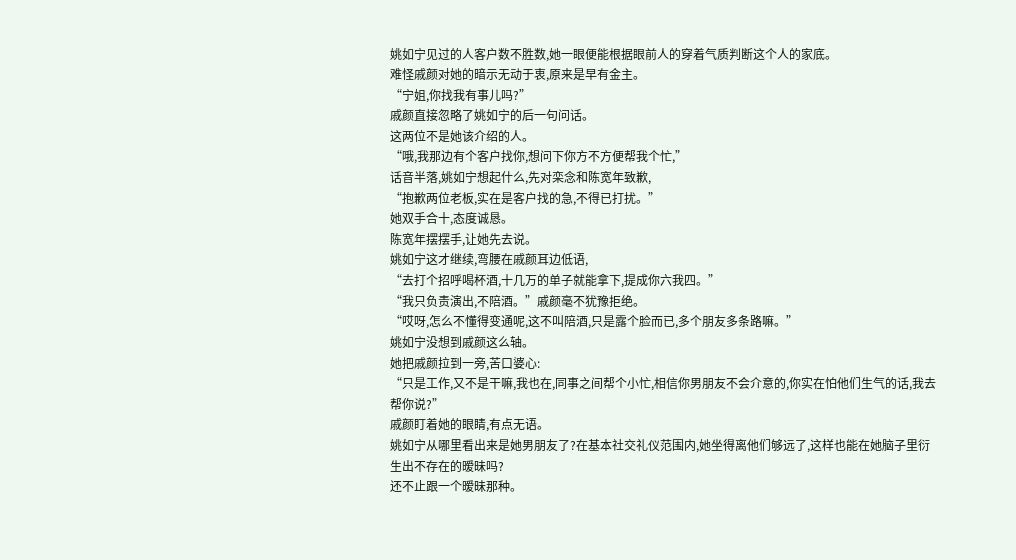姚如宁见过的人客户数不胜数,她一眼便能根据眼前人的穿着气质判断这个人的家底。
难怪戚颜对她的暗示无动于衷,原来是早有金主。
“宁姐,你找我有事儿吗?”
戚颜直接忽略了姚如宁的后一句问话。
这两位不是她该介绍的人。
“哦,我那边有个客户找你,想问下你方不方便帮我个忙,”
话音半落,姚如宁想起什么,先对栾念和陈宽年致歉,
“抱歉两位老板,实在是客户找的急,不得已打扰。”
她双手合十,态度诚恳。
陈宽年摆摆手,让她先去说。
姚如宁这才继续,弯腰在戚颜耳边低语,
“去打个招呼喝杯酒,十几万的单子就能拿下,提成你六我四。”
“我只负责演出,不陪酒。”戚颜毫不犹豫拒绝。
“哎呀,怎么不懂得变通呢,这不叫陪酒,只是露个脸而已,多个朋友多条路嘛。”
姚如宁没想到戚颜这么轴。
她把戚颜拉到一旁,苦口婆心:
“只是工作,又不是干嘛,我也在,同事之间帮个小忙,相信你男朋友不会介意的,你实在怕他们生气的话,我去帮你说?”
戚颜盯着她的眼睛,有点无语。
姚如宁从哪里看出来是她男朋友了?在基本社交礼仪范围内,她坐得离他们够远了,这样也能在她脑子里衍生出不存在的暧昧吗?
还不止跟一个暧昧那种。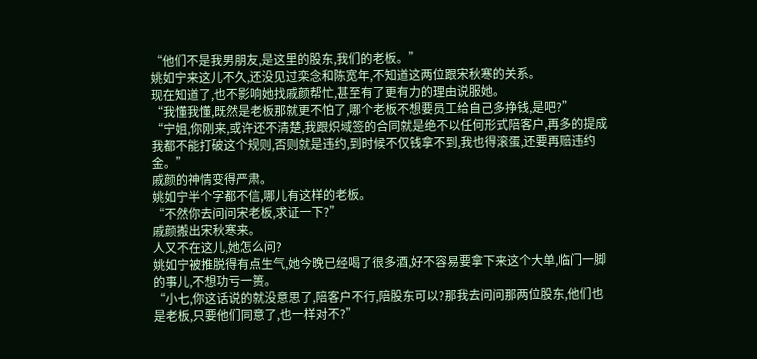“他们不是我男朋友,是这里的股东,我们的老板。”
姚如宁来这儿不久,还没见过栾念和陈宽年,不知道这两位跟宋秋寒的关系。
现在知道了,也不影响她找戚颜帮忙,甚至有了更有力的理由说服她。
“我懂我懂,既然是老板那就更不怕了,哪个老板不想要员工给自己多挣钱,是吧?”
“宁姐,你刚来,或许还不清楚,我跟炽域签的合同就是绝不以任何形式陪客户,再多的提成我都不能打破这个规则,否则就是违约,到时候不仅钱拿不到,我也得滚蛋,还要再赔违约金。”
戚颜的神情变得严肃。
姚如宁半个字都不信,哪儿有这样的老板。
“不然你去问问宋老板,求证一下?”
戚颜搬出宋秋寒来。
人又不在这儿,她怎么问?
姚如宁被推脱得有点生气,她今晚已经喝了很多酒,好不容易要拿下来这个大单,临门一脚的事儿,不想功亏一篑。
“小七,你这话说的就没意思了,陪客户不行,陪股东可以?那我去问问那两位股东,他们也是老板,只要他们同意了,也一样对不?”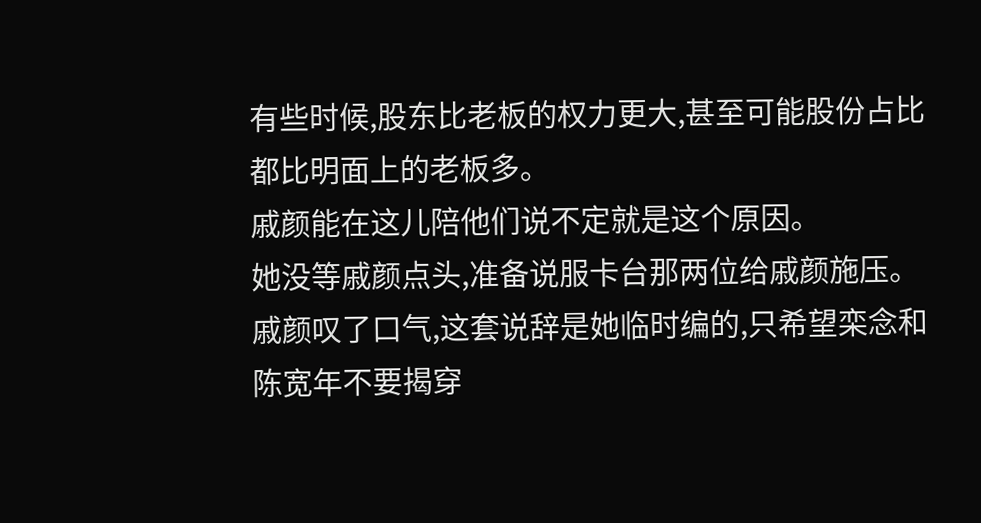有些时候,股东比老板的权力更大,甚至可能股份占比都比明面上的老板多。
戚颜能在这儿陪他们说不定就是这个原因。
她没等戚颜点头,准备说服卡台那两位给戚颜施压。
戚颜叹了口气,这套说辞是她临时编的,只希望栾念和陈宽年不要揭穿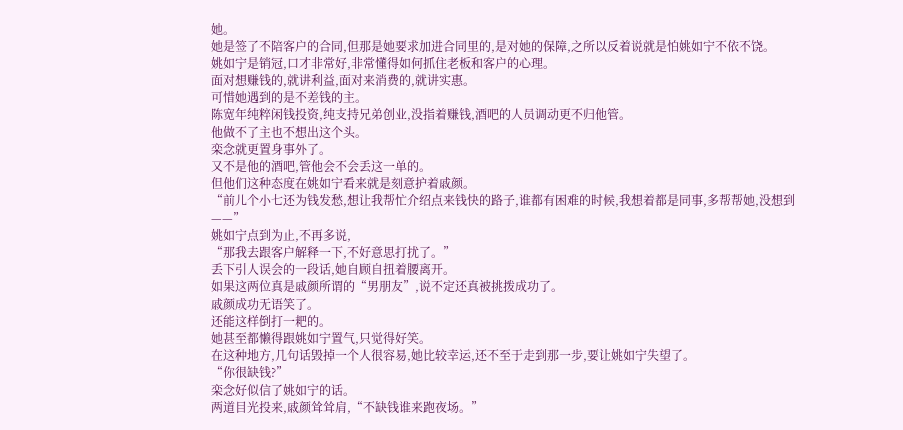她。
她是签了不陪客户的合同,但那是她要求加进合同里的,是对她的保障,之所以反着说就是怕姚如宁不依不饶。
姚如宁是销冠,口才非常好,非常懂得如何抓住老板和客户的心理。
面对想赚钱的,就讲利益,面对来消费的,就讲实惠。
可惜她遇到的是不差钱的主。
陈宽年纯粹闲钱投资,纯支持兄弟创业,没指着赚钱,酒吧的人员调动更不归他管。
他做不了主也不想出这个头。
栾念就更置身事外了。
又不是他的酒吧,管他会不会丢这一单的。
但他们这种态度在姚如宁看来就是刻意护着戚颜。
“前儿个小七还为钱发愁,想让我帮忙介绍点来钱快的路子,谁都有困难的时候,我想着都是同事,多帮帮她,没想到——”
姚如宁点到为止,不再多说,
“那我去跟客户解释一下,不好意思打扰了。”
丢下引人误会的一段话,她自顾自扭着腰离开。
如果这两位真是戚颜所谓的“男朋友”,说不定还真被挑拨成功了。
戚颜成功无语笑了。
还能这样倒打一耙的。
她甚至都懒得跟姚如宁置气,只觉得好笑。
在这种地方,几句话毁掉一个人很容易,她比较幸运,还不至于走到那一步,要让姚如宁失望了。
“你很缺钱?”
栾念好似信了姚如宁的话。
两道目光投来,戚颜耸耸肩,“不缺钱谁来跑夜场。”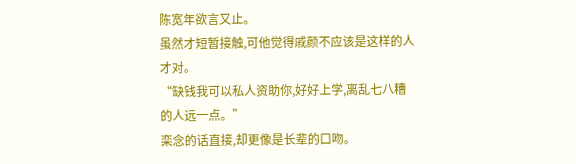陈宽年欲言又止。
虽然才短暂接触,可他觉得戚颜不应该是这样的人才对。
“缺钱我可以私人资助你,好好上学,离乱七八糟的人远一点。”
栾念的话直接,却更像是长辈的口吻。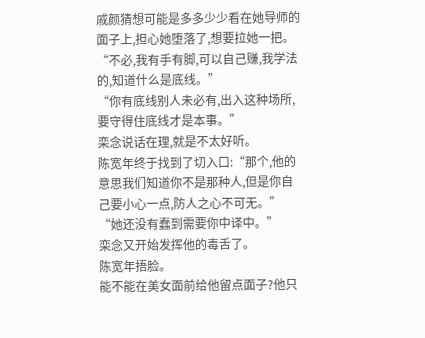戚颜猜想可能是多多少少看在她导师的面子上,担心她堕落了,想要拉她一把。
“不必,我有手有脚,可以自己赚,我学法的,知道什么是底线。”
“你有底线别人未必有,出入这种场所,要守得住底线才是本事。”
栾念说话在理,就是不太好听。
陈宽年终于找到了切入口:“那个,他的意思我们知道你不是那种人,但是你自己要小心一点,防人之心不可无。”
“她还没有蠢到需要你中译中。”
栾念又开始发挥他的毒舌了。
陈宽年捂脸。
能不能在美女面前给他留点面子?他只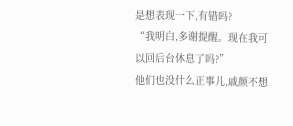是想表现一下,有错吗?
“我明白,多谢提醒。现在我可以回后台休息了吗?”
他们也没什么正事儿,戚颜不想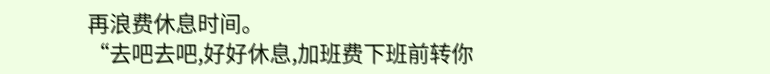再浪费休息时间。
“去吧去吧,好好休息,加班费下班前转你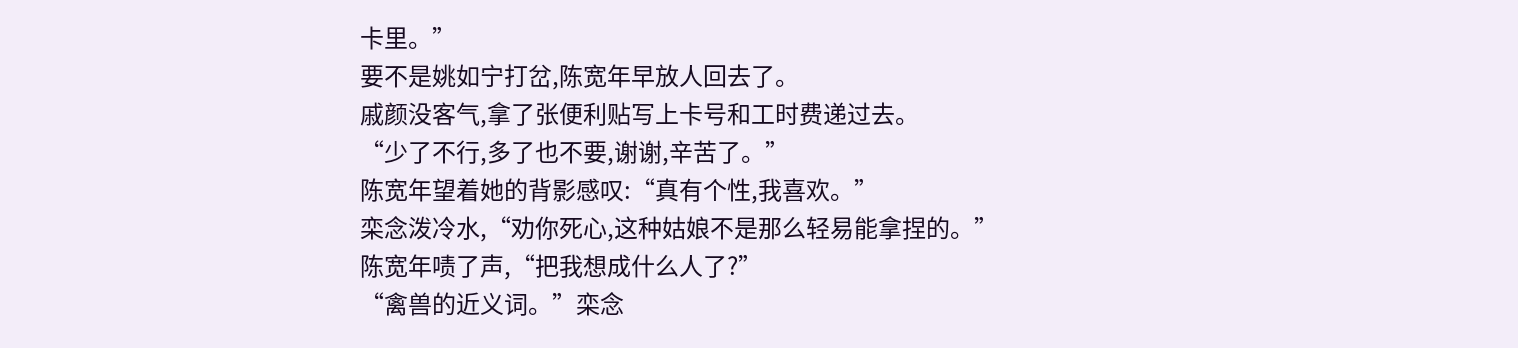卡里。”
要不是姚如宁打岔,陈宽年早放人回去了。
戚颜没客气,拿了张便利贴写上卡号和工时费递过去。
“少了不行,多了也不要,谢谢,辛苦了。”
陈宽年望着她的背影感叹:“真有个性,我喜欢。”
栾念泼冷水,“劝你死心,这种姑娘不是那么轻易能拿捏的。”
陈宽年啧了声,“把我想成什么人了?”
“禽兽的近义词。”栾念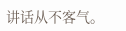讲话从不客气。